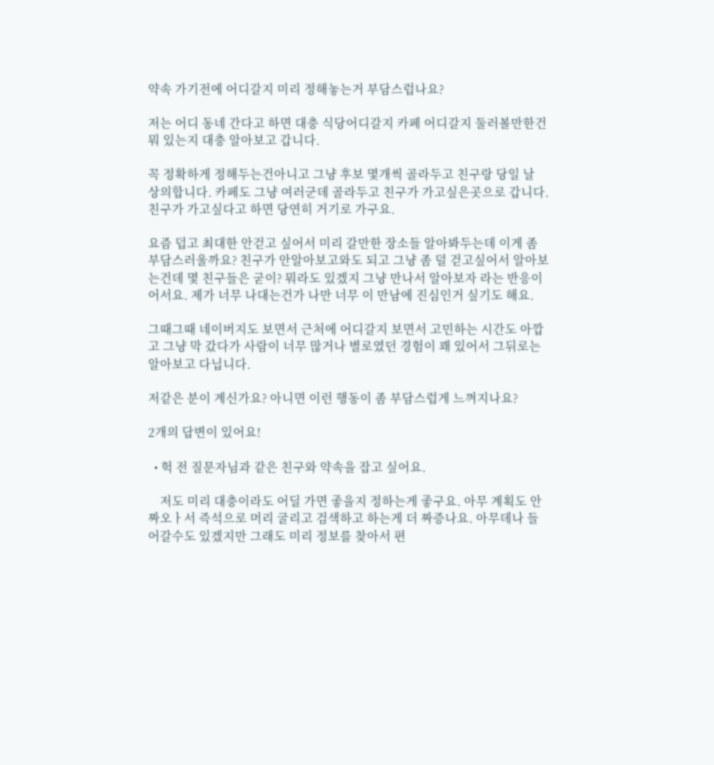약속 가기전에 어디갈지 미리 정해놓는거 부담스럽나요?

저는 어디 동네 간다고 하면 대충 식당어디갈지 카페 어디갈지 둘러볼만한건 뭐 있는지 대충 알아보고 갑니다.

꼭 정확하게 정해두는건아니고 그냥 후보 몇개씩 골라두고 친구랑 당일 날 상의합니다. 카페도 그냥 여러군데 골라두고 친구가 가고싶은곳으로 갑니다. 친구가 가고싶다고 하면 당연히 거기로 가구요.

요즘 덥고 최대한 안걷고 싶어서 미리 갈만한 장소들 알아봐두는데 이게 좀 부담스러울까요? 친구가 안알아보고와도 되고 그냥 좀 덜 걷고싶어서 알아보는건데 몇 친구들은 굳이? 뭐라도 있겠지 그냥 만나서 알아보자 라는 반응이어서요. 제가 너무 나대는건가 나만 너무 이 만남에 진심인거 싶기도 해요.

그때그때 네이버지도 보면서 근처에 어디갈지 보면서 고민하는 시간도 아깝고 그냥 막 갔다가 사람이 너무 많거나 별로였던 경험이 꽤 있어서 그뒤로는 알아보고 다닙니다.

저같은 분이 계신가요? 아니면 이런 행동이 좀 부담스럽게 느껴지나요?

2개의 답변이 있어요!

  • 헉 전 질문자님과 같은 친구와 약속을 잡고 싶어요.

    저도 미리 대충이라도 어딜 가면 좋을지 정하는게 좋구요. 아무 계획도 안 짜오ㅏ서 즉석으로 머리 굴리고 검색하고 하는게 더 짜증나요. 아무데나 들어갈수도 있겠지만 그래도 미리 정보를 찾아서 편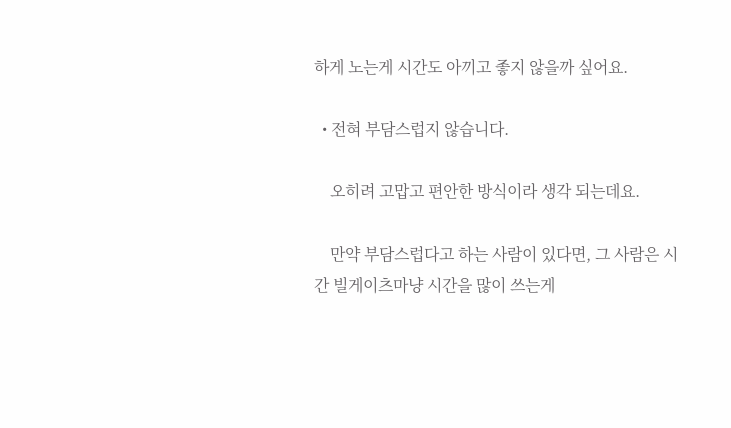하게 노는게 시간도 아끼고 좋지 않을까 싶어요.

  • 전혀 부담스럽지 않습니다.

    오히려 고맙고 편안한 방식이라 생각 되는데요.

    만약 부담스럽다고 하는 사람이 있다면, 그 사람은 시간 빌게이츠마냥 시간을 많이 쓰는게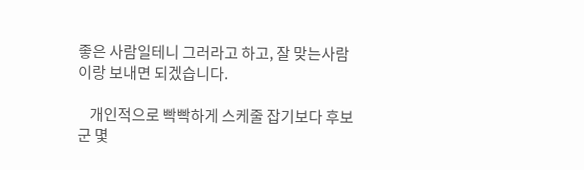좋은 사람일테니 그러라고 하고, 잘 맞는사람이랑 보내면 되겠습니다.

    개인적으로 빡빡하게 스케줄 잡기보다 후보군 몇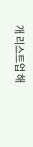개 리스트업 해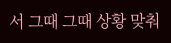서 그때 그때 상황 맞춰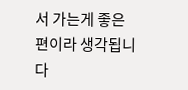서 가는게 좋은 편이라 생각됩니다